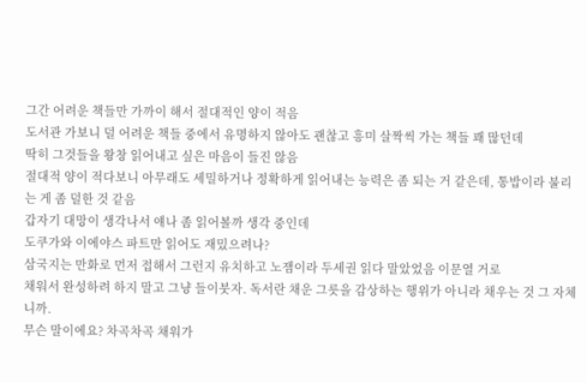그간 어려운 책들만 가까이 해서 절대적인 양이 적음
도서관 가보니 덜 어려운 책들 중에서 유명하지 않아도 괜찮고 흥미 살짝씩 가는 책들 꽤 많던데
딱히 그것들을 왕창 읽어내고 싶은 마음이 들진 않음
절대적 양이 적다보니 아무래도 세밀하거나 정확하게 읽어내는 능력은 좀 되는 거 같은데, 통밥이라 불리는 게 좀 덜한 것 같음
갑자기 대망이 생각나서 얘나 좀 읽어볼까 생각 중인데
도쿠가와 이에야스 파트만 읽어도 재밌으려나?
삼국지는 만화로 먼저 접해서 그런지 유치하고 노잼이라 두세권 읽다 말았었음 이문열 거로
채워서 완성하려 하지 말고 그냥 들이붓자. 독서란 채운 그릇을 감상하는 행위가 아니라 채우는 것 그 자체니까.
무슨 말이에요? 차곡차곡 채워가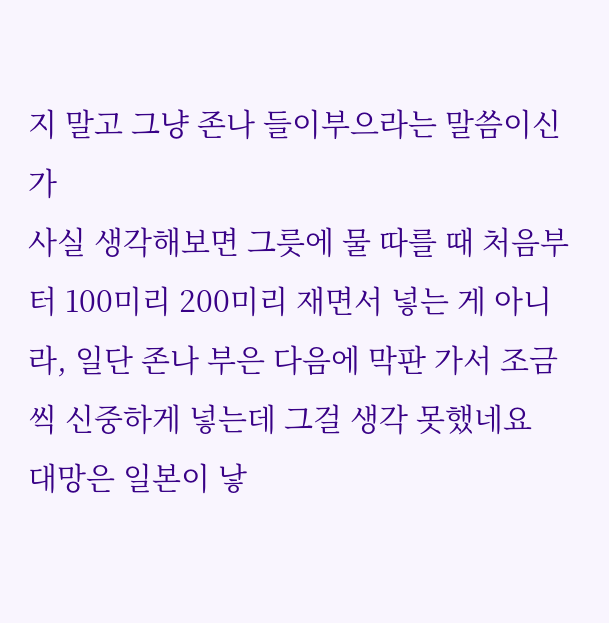지 말고 그냥 존나 들이부으라는 말씀이신가
사실 생각해보면 그릇에 물 따를 때 처음부터 100미리 200미리 재면서 넣는 게 아니라, 일단 존나 부은 다음에 막판 가서 조금씩 신중하게 넣는데 그걸 생각 못했네요
대망은 일본이 낳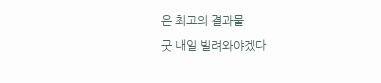은 최고의 결과물
굿 내일 빌려와야겠다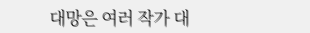대망은 여러 작가 대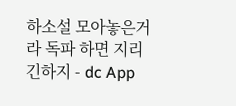하소설 모아놓은거라 독파 하면 지리긴하지 - dc App